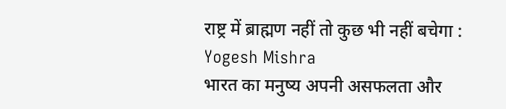राष्ट्र में ब्राह्मण नहीं तो कुछ भी नहीं बचेगा : Yogesh Mishra
भारत का मनुष्य अपनी असफलता और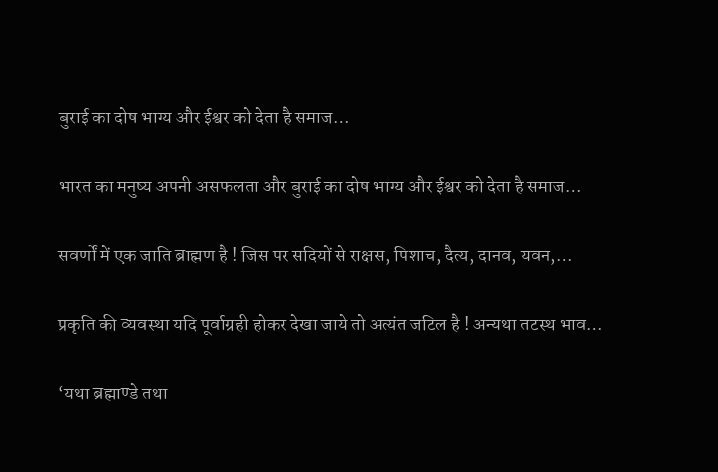बुराई का दोष भाग्य और ईश्वर को देता है समाज…

भारत का मनुष्य अपनी असफलता और बुराई का दोष भाग्य और ईश्वर को देता है समाज…

सवर्णों में एक जाति ब्राह्मण है ! जिस पर सदियों से राक्षस, पिशाच, दैत्य, दानव, यवन,…

प्रकृति की व्यवस्था यदि पूर्वाग्रही होकर देखा जाये तो अत्यंत जटिल है ! अन्यथा तटस्थ भाव…

‘यथा ब्रह्माण्डे तथा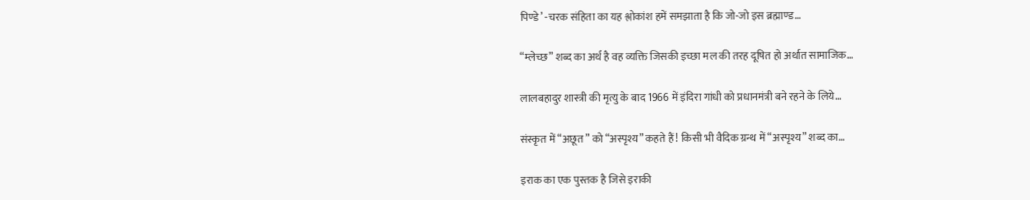पिण्डे’ -चरक संहिता का यह श्लोकांश हमें समझाता है कि जो-जो इस ब्रह्माण्ड…

“म्लेच्छ” शब्द का अर्थ है वह व्यक्ति जिसकी इच्छा मल की तरह दूषित हो अर्थात सामाजिक…

लालबहादुर शास्त्री की मृत्यु के बाद 1966 में इंदिरा गांधी को प्रधानमंत्री बने रहने के लिये…

संस्कृत में “अछूत” को “अस्पृश्य” कहते हैं ! किसी भी वैदिक ग्रन्थ में “अस्पृश्य” शब्द का…

इराक का एक पुस्तक है जिसे इराकी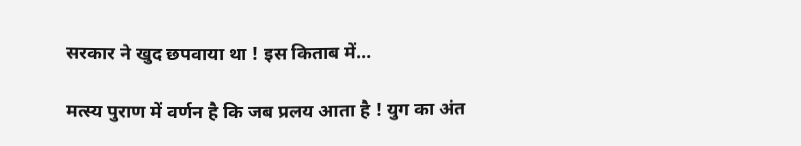सरकार ने खुद छपवाया था ! इस किताब में…

मत्स्य पुराण में वर्णन है कि जब प्रलय आता है ! युग का अंत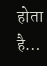होता है…